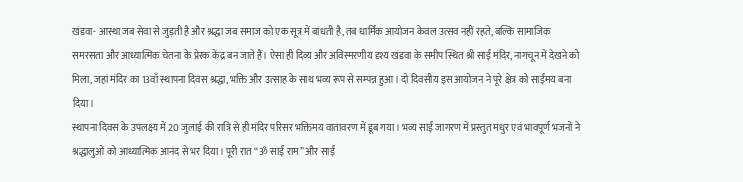खंडवा- आस्था जब सेवा से जुड़ती है और श्रद्धा जब समाज को एक सूत्र में बांधती है, तब धार्मिक आयोजन केवल उत्सव नहीं रहते, बल्कि सामाजिक समरसता और आध्यात्मिक चेतना के प्रेरक केंद्र बन जाते हैं। ऐसा ही दिव्य और अविस्मरणीय दृश्य खंडवा के समीप स्थित श्री साईं मंदिर, नागचून में देखने को मिला, जहां मंदिर का 13वाँ स्थापना दिवस श्रद्धा, भक्ति और उत्साह के साथ भव्य रूप से सम्पन्न हुआ। दो दिवसीय इस आयोजन ने पूरे क्षेत्र को साईंमय बना दिया।
स्थापना दिवस के उपलक्ष्य में 20 जुलाई की रात्रि से ही मंदिर परिसर भक्तिमय वातावरण में डूब गया। भव्य साईं जागरण में प्रस्तुत मधुर एवं भावपूर्ण भजनों ने श्रद्धालुओं को आध्यात्मिक आनंद से भर दिया। पूरी रात “ॐ साईं राम” और साईं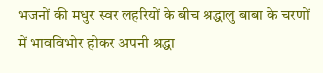भजनों की मधुर स्वर लहरियों के बीच श्रद्धालु बाबा के चरणों में भावविभोर होकर अपनी श्रद्धा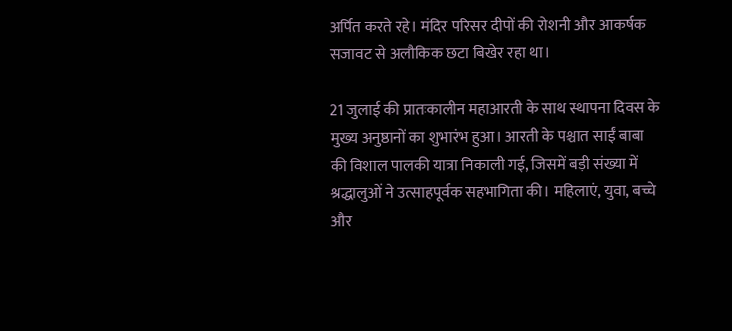अर्पित करते रहे। मंदिर परिसर दीपों की रोशनी और आकर्षक सजावट से अलौकिक छटा बिखेर रहा था।

21 जुलाई की प्रातःकालीन महाआरती के साथ स्थापना दिवस के मुख्य अनुष्ठानों का शुभारंभ हुआ। आरती के पश्चात साईं बाबा की विशाल पालकी यात्रा निकाली गई, जिसमें बड़ी संख्या में श्रद्धालुओं ने उत्साहपूर्वक सहभागिता की। महिलाएं, युवा, बच्चे और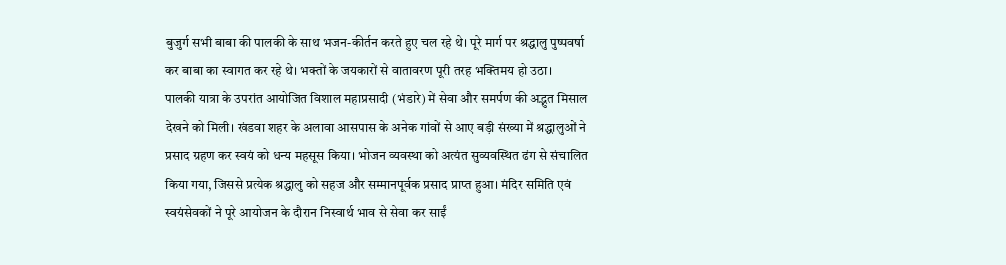बुजुर्ग सभी बाबा की पालकी के साथ भजन-कीर्तन करते हुए चल रहे थे। पूरे मार्ग पर श्रद्धालु पुष्पवर्षा कर बाबा का स्वागत कर रहे थे। भक्तों के जयकारों से वातावरण पूरी तरह भक्तिमय हो उठा।
पालकी यात्रा के उपरांत आयोजित विशाल महाप्रसादी (भंडारे) में सेवा और समर्पण की अद्भुत मिसाल देखने को मिली। खंडवा शहर के अलावा आसपास के अनेक गांवों से आए बड़ी संख्या में श्रद्धालुओं ने प्रसाद ग्रहण कर स्वयं को धन्य महसूस किया। भोजन व्यवस्था को अत्यंत सुव्यवस्थित ढंग से संचालित किया गया, जिससे प्रत्येक श्रद्धालु को सहज और सम्मानपूर्वक प्रसाद प्राप्त हुआ। मंदिर समिति एवं स्वयंसेवकों ने पूरे आयोजन के दौरान निस्वार्थ भाव से सेवा कर साईं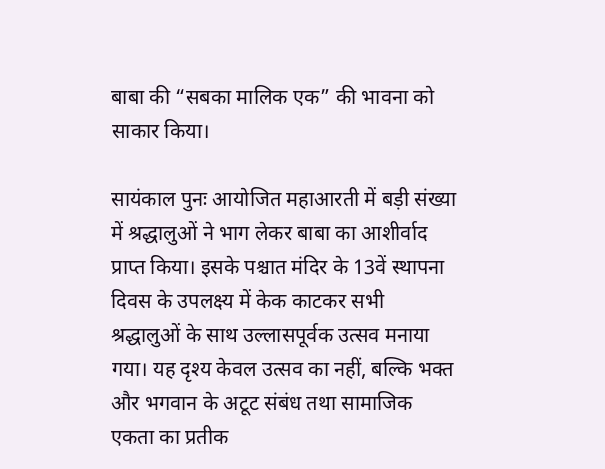बाबा की “सबका मालिक एक” की भावना को साकार किया।

सायंकाल पुनः आयोजित महाआरती में बड़ी संख्या में श्रद्धालुओं ने भाग लेकर बाबा का आशीर्वाद प्राप्त किया। इसके पश्चात मंदिर के 13वें स्थापना दिवस के उपलक्ष्य में केक काटकर सभी श्रद्धालुओं के साथ उल्लासपूर्वक उत्सव मनाया गया। यह दृश्य केवल उत्सव का नहीं, बल्कि भक्त और भगवान के अटूट संबंध तथा सामाजिक एकता का प्रतीक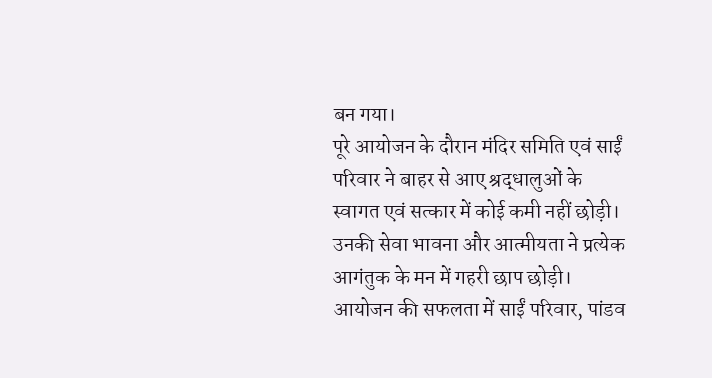बन गया।
पूरे आयोजन के दौरान मंदिर समिति एवं साईं परिवार ने बाहर से आए श्रद्धालुओं के स्वागत एवं सत्कार में कोई कमी नहीं छोड़ी। उनकी सेवा भावना और आत्मीयता ने प्रत्येक आगंतुक के मन में गहरी छाप छोड़ी। आयोजन की सफलता में साईं परिवार, पांडव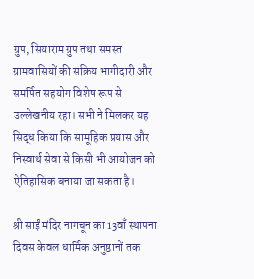ग्रुप, सियाराम ग्रुप तथा समस्त ग्रामवासियों की सक्रिय भागीदारी और समर्पित सहयोग विशेष रूप से उल्लेखनीय रहा। सभी ने मिलकर यह सिद्ध किया कि सामूहिक प्रयास और निस्वार्थ सेवा से किसी भी आयोजन को ऐतिहासिक बनाया जा सकता है।

श्री साईं मंदिर नागचून का 13वाँ स्थापना दिवस केवल धार्मिक अनुष्ठानों तक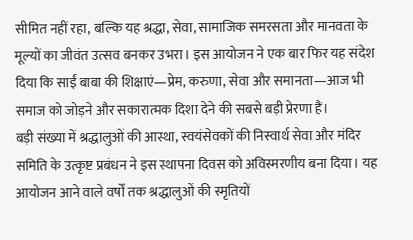सीमित नहीं रहा, बल्कि यह श्रद्धा, सेवा, सामाजिक समरसता और मानवता के मूल्यों का जीवंत उत्सव बनकर उभरा। इस आयोजन ने एक बार फिर यह संदेश दिया कि साईं बाबा की शिक्षाएं—प्रेम, करुणा, सेवा और समानता—आज भी समाज को जोड़ने और सकारात्मक दिशा देने की सबसे बड़ी प्रेरणा हैं।
बड़ी संख्या में श्रद्धालुओं की आस्था, स्वयंसेवकों की निस्वार्थ सेवा और मंदिर समिति के उत्कृष्ट प्रबंधन ने इस स्थापना दिवस को अविस्मरणीय बना दिया। यह आयोजन आने वाले वर्षों तक श्रद्धालुओं की स्मृतियों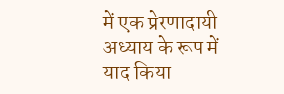में एक प्रेरणादायी अध्याय के रूप में याद किया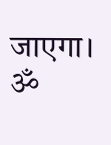जाएगा।
ॐ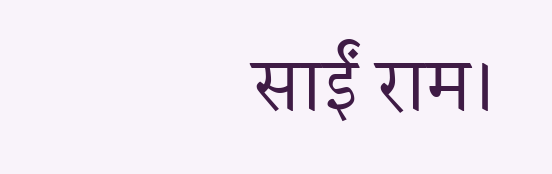साईं राम।